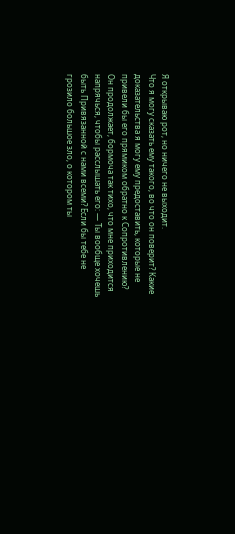Я открываю рот, но ничего не выходит.
Что я могу сказать ему такого, во что он поверит? Какие доказательства я могу ему предоставить, которые не привели бы его прямиком обратно к Сопротивлению?
Он продолжает, бормоча так тихо, что мне приходится напрячься, чтобы расслышать его: — Ты вообще хочешь быть Привязанной с нами всеми? Если бы тебе не грозило большое зло, о котором ты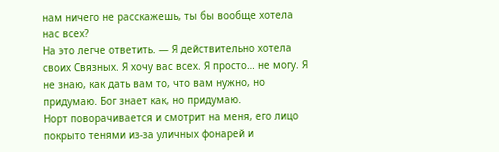нам ничего не расскажешь, ты бы вообще хотела нас всех?
На это легче ответить. — Я действительно хотела своих Связных. Я хочу вас всех. Я просто… не могу. Я не знаю, как дать вам то, что вам нужно, но придумаю. Бог знает как, но придумаю.
Норт поворачивается и смотрит на меня, его лицо покрыто тенями из-за уличных фонарей и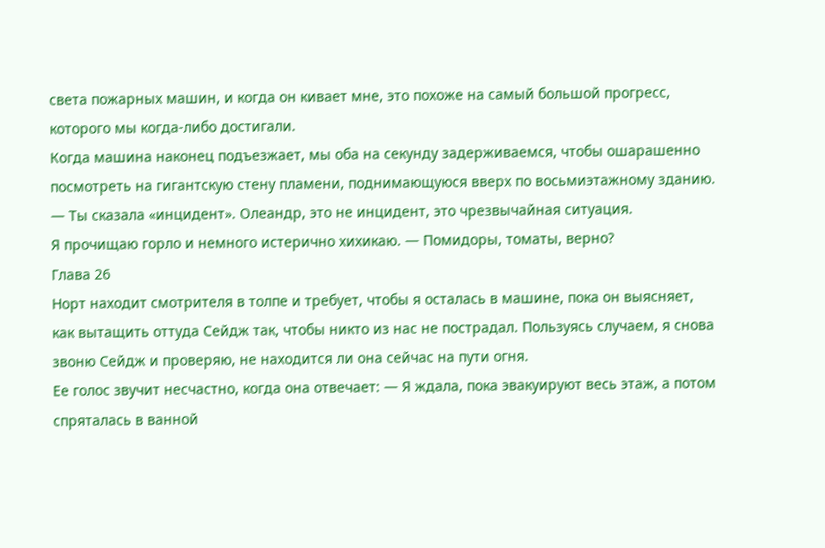света пожарных машин, и когда он кивает мне, это похоже на самый большой прогресс, которого мы когда-либо достигали.
Когда машина наконец подъезжает, мы оба на секунду задерживаемся, чтобы ошарашенно посмотреть на гигантскую стену пламени, поднимающуюся вверх по восьмиэтажному зданию.
— Ты сказала «инцидент». Олеандр, это не инцидент, это чрезвычайная ситуация.
Я прочищаю горло и немного истерично хихикаю. — Помидоры, томаты, верно?
Глава 26
Норт находит смотрителя в толпе и требует, чтобы я осталась в машине, пока он выясняет, как вытащить оттуда Сейдж так, чтобы никто из нас не пострадал. Пользуясь случаем, я снова звоню Сейдж и проверяю, не находится ли она сейчас на пути огня.
Ее голос звучит несчастно, когда она отвечает: — Я ждала, пока эвакуируют весь этаж, а потом спряталась в ванной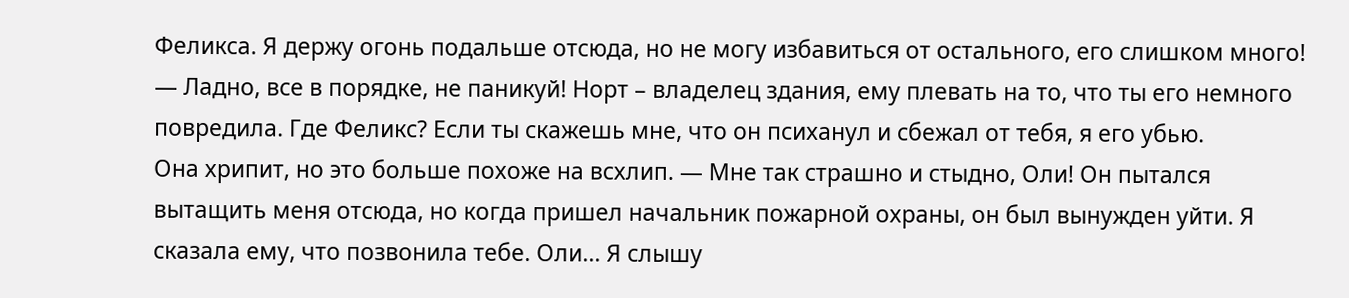Феликса. Я держу огонь подальше отсюда, но не могу избавиться от остального, его слишком много!
— Ладно, все в порядке, не паникуй! Норт – владелец здания, ему плевать на то, что ты его немного повредила. Где Феликс? Если ты скажешь мне, что он психанул и сбежал от тебя, я его убью.
Она хрипит, но это больше похоже на всхлип. — Мне так страшно и стыдно, Оли! Он пытался вытащить меня отсюда, но когда пришел начальник пожарной охраны, он был вынужден уйти. Я сказала ему, что позвонила тебе. Оли… Я слышу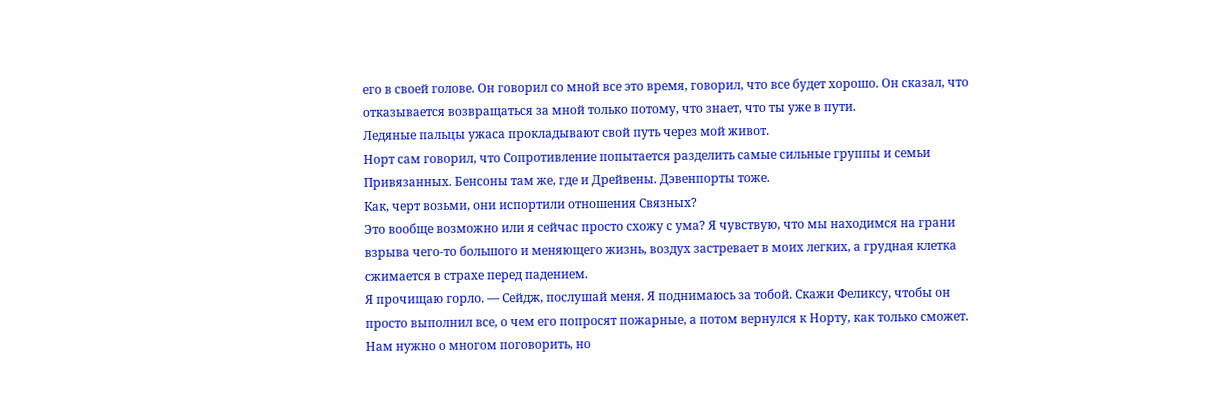его в своей голове. Он говорил со мной все это время, говорил, что все будет хорошо. Он сказал, что отказывается возвращаться за мной только потому, что знает, что ты уже в пути.
Ледяные пальцы ужаса прокладывают свой путь через мой живот.
Норт сам говорил, что Сопротивление попытается разделить самые сильные группы и семьи Привязанных. Бенсоны там же, где и Дрейвены. Дэвенпорты тоже.
Как, черт возьми, они испортили отношения Связных?
Это вообще возможно или я сейчас просто схожу с ума? Я чувствую, что мы находимся на грани взрыва чего-то большого и меняющего жизнь, воздух застревает в моих легких, а грудная клетка сжимается в страхе перед падением.
Я прочищаю горло. — Сейдж, послушай меня. Я поднимаюсь за тобой. Скажи Феликсу, чтобы он просто выполнил все, о чем его попросят пожарные, а потом вернулся к Норту, как только сможет. Нам нужно о многом поговорить, но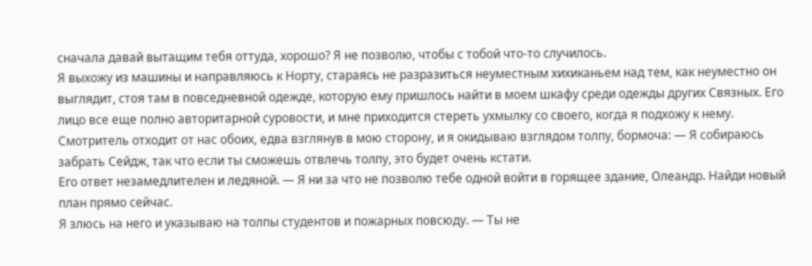сначала давай вытащим тебя оттуда, хорошо? Я не позволю, чтобы с тобой что-то случилось.
Я выхожу из машины и направляюсь к Норту, стараясь не разразиться неуместным хихиканьем над тем, как неуместно он выглядит, стоя там в повседневной одежде, которую ему пришлось найти в моем шкафу среди одежды других Связных. Его лицо все еще полно авторитарной суровости, и мне приходится стереть ухмылку со своего, когда я подхожу к нему.
Смотритель отходит от нас обоих, едва взглянув в мою сторону, и я окидываю взглядом толпу, бормоча: — Я собираюсь забрать Сейдж, так что если ты сможешь отвлечь толпу, это будет очень кстати.
Его ответ незамедлителен и ледяной. — Я ни за что не позволю тебе одной войти в горящее здание, Олеандр. Найди новый план прямо сейчас.
Я злюсь на него и указываю на толпы студентов и пожарных повсюду. — Ты не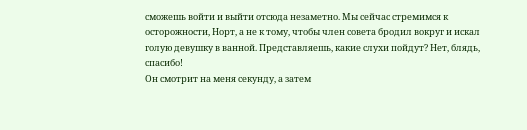сможешь войти и выйти отсюда незаметно. Мы сейчас стремимся к осторожности, Норт, а не к тому, чтобы член совета бродил вокруг и искал голую девушку в ванной. Представляешь, какие слухи пойдут? Нет, блядь, спасибо!
Он смотрит на меня секунду, а затем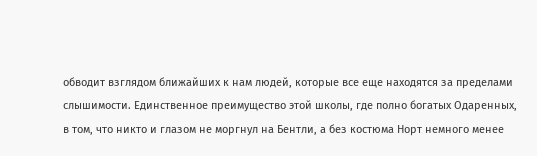обводит взглядом ближайших к нам людей, которые все еще находятся за пределами слышимости. Единственное преимущество этой школы, где полно богатых Одаренных, в том, что никто и глазом не моргнул на Бентли, а без костюма Норт немного менее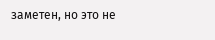заметен, но это не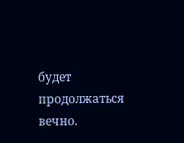будет продолжаться вечно.